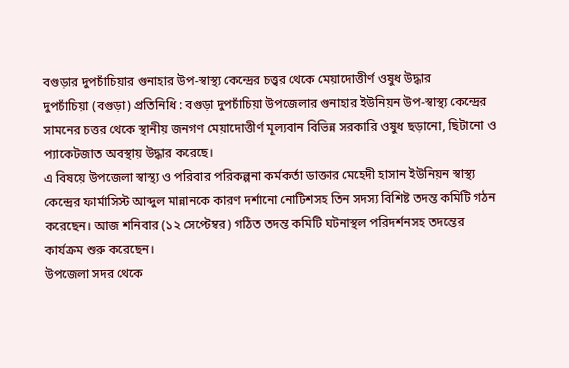বগুড়ার দুপচাঁচিয়ার গুনাহার উপ-স্বাস্থ্য কেন্দ্রের চত্ত্বর থেকে মেয়াদোত্তীর্ণ ওষুধ উদ্ধার
দুপচাঁচিয়া (বগুড়া) প্রতিনিধি : বগুড়া দুপচাঁচিয়া উপজেলার গুনাহার ইউনিয়ন উপ-স্বাস্থ্য কেন্দ্রের সামনের চত্তর থেকে স্থানীয় জনগণ মেয়াদোত্তীর্ণ মূল্যবান বিভিন্ন সরকারি ওষুধ ছড়ানো, ছিটানো ও প্যাকেটজাত অবস্থায় উদ্ধার করেছে।
এ বিষয়ে উপজেলা স্বাস্থ্য ও পরিবার পরিকল্পনা কর্মকর্তা ডাক্তার মেহেদী হাসান ইউনিয়ন স্বাস্থ্য কেন্দ্রের ফার্মাসিস্ট আব্দুল মান্নানকে কারণ দর্শানো নোটিশসহ তিন সদস্য বিশিষ্ট তদন্ত কমিটি গঠন করেছেন। আজ শনিবার (১২ সেপ্টেম্বর) গঠিত তদন্ত কমিটি ঘটনাস্থল পরিদর্শনসহ তদন্তের কার্যক্রম শুরু করেছেন।
উপজেলা সদর থেকে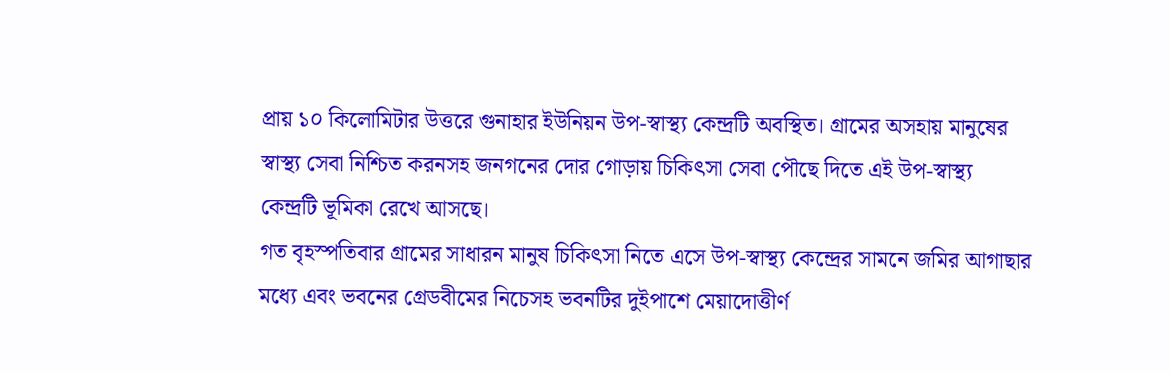প্রায় ১০ কিলোমিটার উত্তরে গুনাহার ইউনিয়ন উপ-স্বাস্থ্য কেন্দ্রটি অবস্থিত। গ্রামের অসহায় মানুষের স্বাস্থ্য সেবা নিশ্চিত করনসহ জনগনের দোর গোড়ায় চিকিৎসা সেবা পৌছে দিতে এই উপ-স্বাস্থ্য কেন্দ্রটি ভূমিকা রেখে আসছে।
গত বৃহস্পতিবার গ্রামের সাধারন মানুষ চিকিৎসা নিতে এসে উপ-স্বাস্থ্য কেন্দ্রের সামনে জমির আগাছার মধ্যে এবং ভবনের গ্রেডবীমের নিচেসহ ভবনটির দুইপাশে মেয়াদোত্তীর্ণ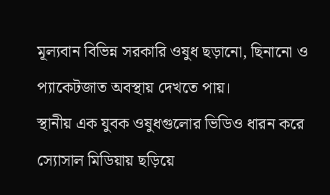মূল্যবান বিভিন্ন সরকারি ওষুধ ছড়ানো, ছিনানো ও প্যাকেটজাত অবস্থায় দেখতে পায়।
স্থানীয় এক যুবক ওষুধগুলোর ভিডিও ধারন করে স্যোসাল মিডিয়ায় ছড়িয়ে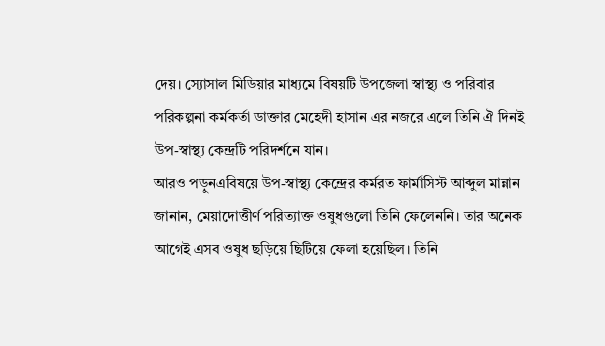দেয়। স্যোসাল মিডিয়ার মাধ্যমে বিষয়টি উপজেলা স্বাস্থ্য ও পরিবার পরিকল্পনা কর্মকর্তা ডাক্তার মেহেদী হাসান এর নজরে এলে তিনি ঐ দিনই উপ-স্বাস্থ্য কেন্দ্রটি পরিদর্শনে যান।
আরও পড়ুনএবিষয়ে উপ-স্বাস্থ্য কেন্দ্রের কর্মরত ফার্মাসিস্ট আব্দুল মান্নান জানান, মেয়াদোত্তীর্ণ পরিত্যাক্ত ওষুধগুলো তিনি ফেলেননি। তার অনেক আগেই এসব ওষুধ ছড়িয়ে ছিটিয়ে ফেলা হয়েছিল। তিনি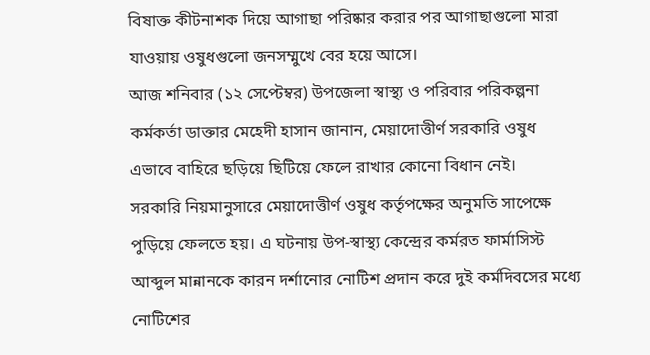বিষাক্ত কীটনাশক দিয়ে আগাছা পরিষ্কার করার পর আগাছাগুলো মারা যাওয়ায় ওষুধগুলো জনসম্মুখে বের হয়ে আসে।
আজ শনিবার (১২ সেপ্টেম্বর) উপজেলা স্বাস্থ্য ও পরিবার পরিকল্পনা কর্মকর্তা ডাক্তার মেহেদী হাসান জানান, মেয়াদোত্তীর্ণ সরকারি ওষুধ এভাবে বাহিরে ছড়িয়ে ছিটিয়ে ফেলে রাখার কোনো বিধান নেই।
সরকারি নিয়মানুসারে মেয়াদোত্তীর্ণ ওষুধ কর্তৃপক্ষের অনুমতি সাপেক্ষে পুড়িয়ে ফেলতে হয়। এ ঘটনায় উপ-স্বাস্থ্য কেন্দ্রের কর্মরত ফার্মাসিস্ট আব্দুল মান্নানকে কারন দর্শানোর নোটিশ প্রদান করে দুই কর্মদিবসের মধ্যে নোটিশের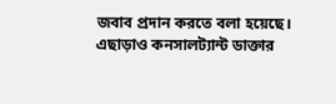জবাব প্রদান করতে বলা হয়েছে।
এছাড়াও কনসালট্যান্ট ডাক্তার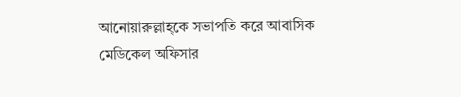আনোয়ারুল্লাহ্কে সভাপতি করে আবাসিক মেডিকেল অফিসার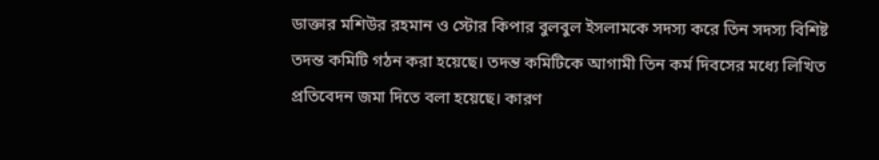ডাক্তার মশিউর রহমান ও স্টোর কিপার বুলবুল ইসলামকে সদস্য করে তিন সদস্য বিশিষ্ট তদন্ত কমিটি গঠন করা হয়েছে। তদন্ত কমিটিকে আগামী তিন কর্ম দিবসের মধ্যে লিখিত প্রতিবেদন জমা দিতে বলা হয়েছে। কারণ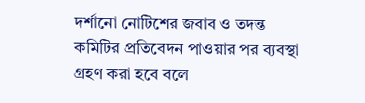দর্শানো নোটিশের জবাব ও তদন্ত কমিটির প্রতিবেদন পাওয়ার পর ব্যবস্থা গ্রহণ করা হবে বলে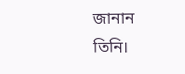জানান তিনি।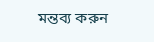মন্তব্য করুন